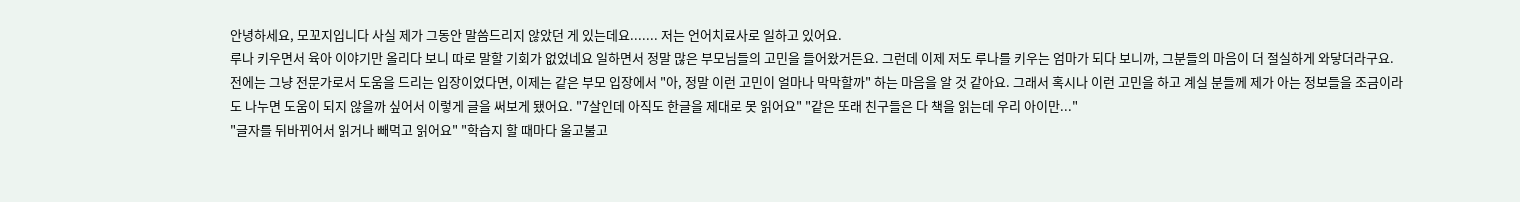안녕하세요, 모꼬지입니다 사실 제가 그동안 말씀드리지 않았던 게 있는데요....... 저는 언어치료사로 일하고 있어요.
루나 키우면서 육아 이야기만 올리다 보니 따로 말할 기회가 없었네요 일하면서 정말 많은 부모님들의 고민을 들어왔거든요. 그런데 이제 저도 루나를 키우는 엄마가 되다 보니까, 그분들의 마음이 더 절실하게 와닿더라구요.
전에는 그냥 전문가로서 도움을 드리는 입장이었다면, 이제는 같은 부모 입장에서 "아, 정말 이런 고민이 얼마나 막막할까" 하는 마음을 알 것 같아요. 그래서 혹시나 이런 고민을 하고 계실 분들께 제가 아는 정보들을 조금이라도 나누면 도움이 되지 않을까 싶어서 이렇게 글을 써보게 됐어요. "7살인데 아직도 한글을 제대로 못 읽어요" "같은 또래 친구들은 다 책을 읽는데 우리 아이만..."
"글자를 뒤바뀌어서 읽거나 빼먹고 읽어요" "학습지 할 때마다 울고불고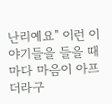난리예요" 이런 이야기들을 들을 때마다 마음이 아프더라구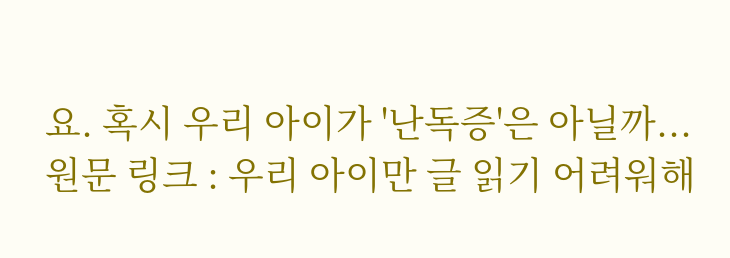요. 혹시 우리 아이가 '난독증'은 아닐까...
원문 링크 : 우리 아이만 글 읽기 어려워해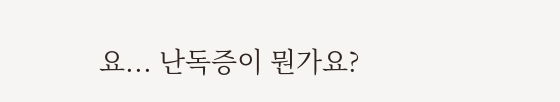요... 난독증이 뭔가요?